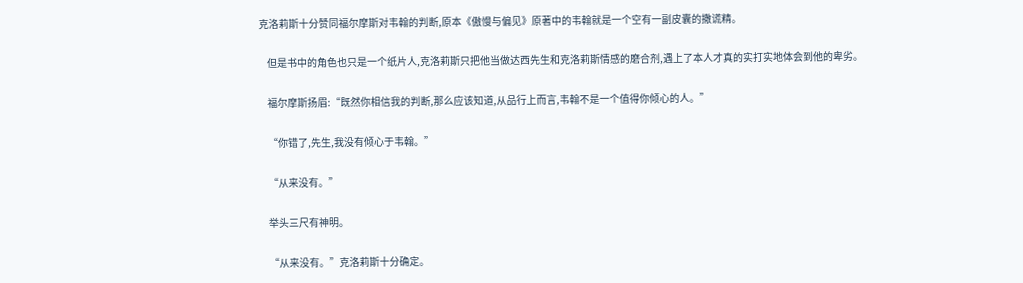克洛莉斯十分赞同福尔摩斯对韦翰的判断,原本《傲慢与偏见》原著中的韦翰就是一个空有一副皮囊的撒谎精。

    但是书中的角色也只是一个纸片人,克洛莉斯只把他当做达西先生和克洛莉斯情感的磨合剂,遇上了本人才真的实打实地体会到他的卑劣。

    福尔摩斯扬眉:“既然你相信我的判断,那么应该知道,从品行上而言,韦翰不是一个值得你倾心的人。”

    “你错了,先生,我没有倾心于韦翰。”

    “从来没有。”

    举头三尺有神明。

    “从来没有。”克洛莉斯十分确定。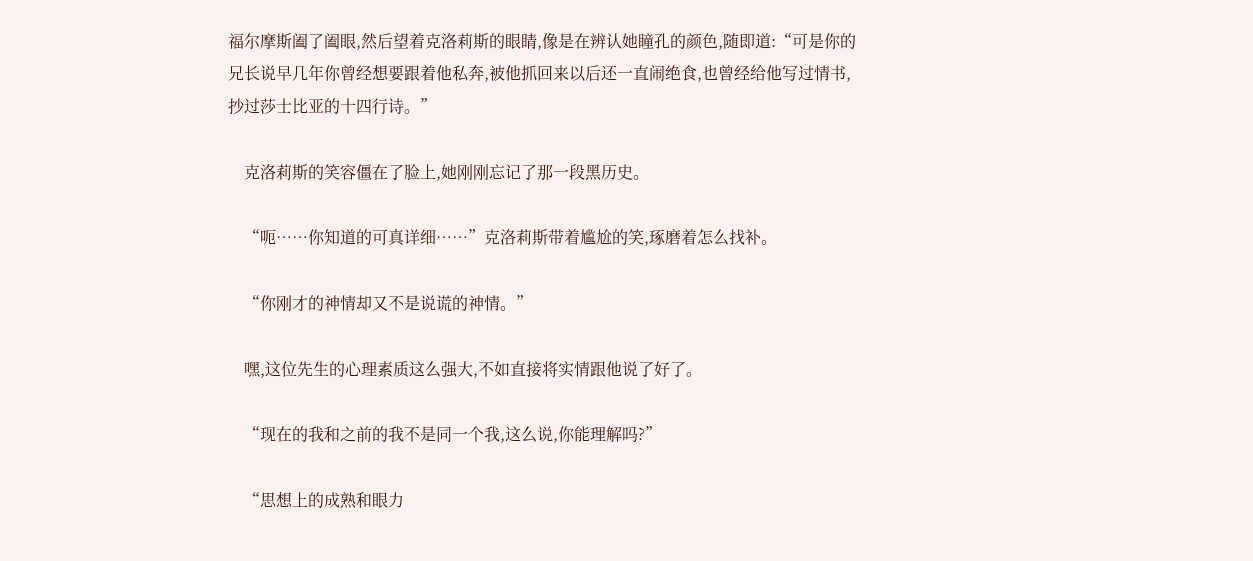福尔摩斯阖了阖眼,然后望着克洛莉斯的眼睛,像是在辨认她瞳孔的颜色,随即道:“可是你的兄长说早几年你曾经想要跟着他私奔,被他抓回来以后还一直闹绝食,也曾经给他写过情书,抄过莎士比亚的十四行诗。”

    克洛莉斯的笑容僵在了脸上,她刚刚忘记了那一段黑历史。

    “呃……你知道的可真详细……”克洛莉斯带着尴尬的笑,琢磨着怎么找补。

    “你刚才的神情却又不是说谎的神情。”

    嘿,这位先生的心理素质这么强大,不如直接将实情跟他说了好了。

    “现在的我和之前的我不是同一个我,这么说,你能理解吗?”

    “思想上的成熟和眼力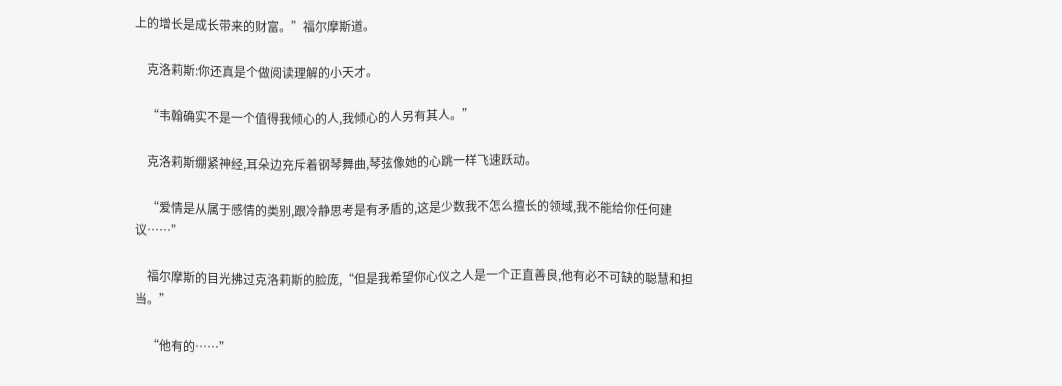上的增长是成长带来的财富。”福尔摩斯道。

    克洛莉斯:你还真是个做阅读理解的小天才。

    “韦翰确实不是一个值得我倾心的人,我倾心的人另有其人。”

    克洛莉斯绷紧神经,耳朵边充斥着钢琴舞曲,琴弦像她的心跳一样飞速跃动。

    “爱情是从属于感情的类别,跟冷静思考是有矛盾的,这是少数我不怎么擅长的领域,我不能给你任何建议……”

    福尔摩斯的目光拂过克洛莉斯的脸庞,“但是我希望你心仪之人是一个正直善良,他有必不可缺的聪慧和担当。”

    “他有的……”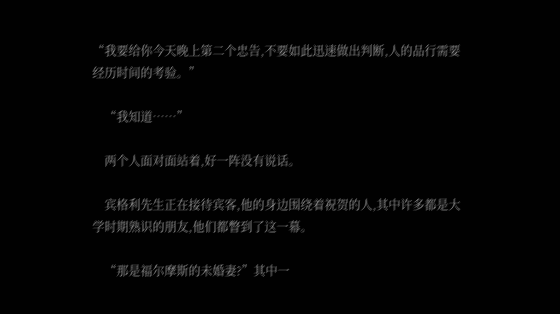“我要给你今天晚上第二个忠告,不要如此迅速做出判断,人的品行需要经历时间的考验。”

    “我知道……”

    两个人面对面站着,好一阵没有说话。

    宾格利先生正在接待宾客,他的身边围绕着祝贺的人,其中许多都是大学时期熟识的朋友,他们都瞥到了这一幕。

    “那是福尔摩斯的未婚妻?”其中一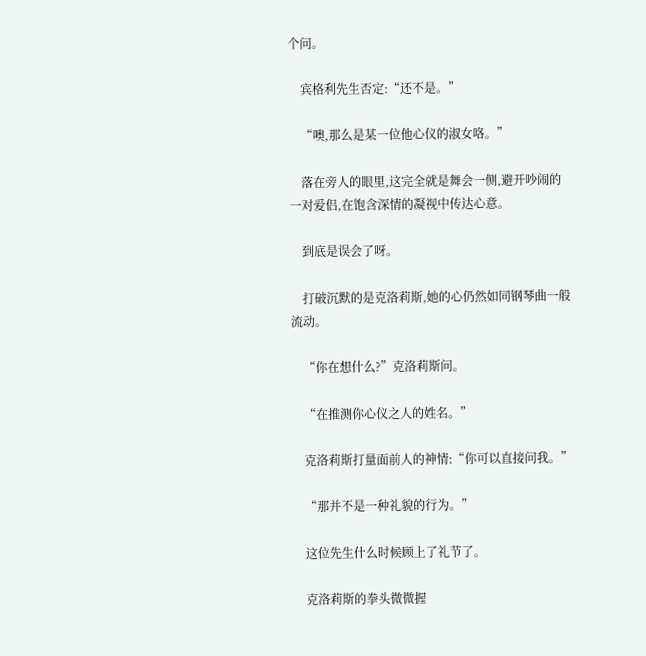个问。

    宾格利先生否定:“还不是。”

    “噢,那么是某一位他心仪的淑女咯。”

    落在旁人的眼里,这完全就是舞会一侧,避开吵闹的一对爱侣,在饱含深情的凝视中传达心意。

    到底是误会了呀。

    打破沉默的是克洛莉斯,她的心仍然如同钢琴曲一般流动。

    “你在想什么?”克洛莉斯问。

    “在推测你心仪之人的姓名。”

    克洛莉斯打量面前人的神情:“你可以直接问我。”

    “那并不是一种礼貌的行为。”

    这位先生什么时候顾上了礼节了。

    克洛莉斯的拳头微微握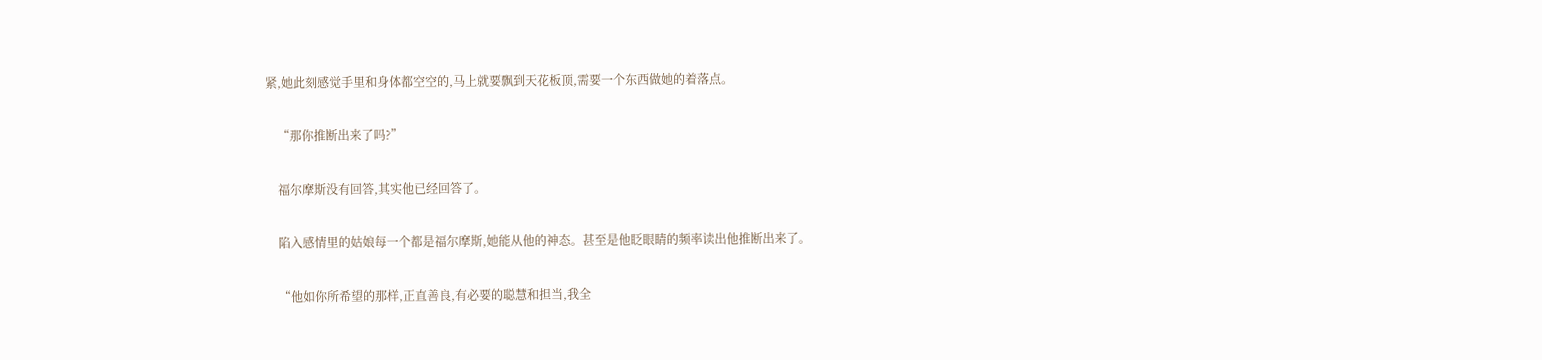紧,她此刻感觉手里和身体都空空的,马上就要飘到天花板顶,需要一个东西做她的着落点。

    “那你推断出来了吗?”

    福尔摩斯没有回答,其实他已经回答了。

    陷入感情里的姑娘每一个都是福尔摩斯,她能从他的神态。甚至是他眨眼睛的频率读出他推断出来了。

    “他如你所希望的那样,正直善良,有必要的聪慧和担当,我全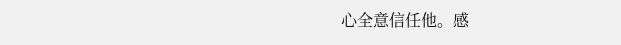心全意信任他。感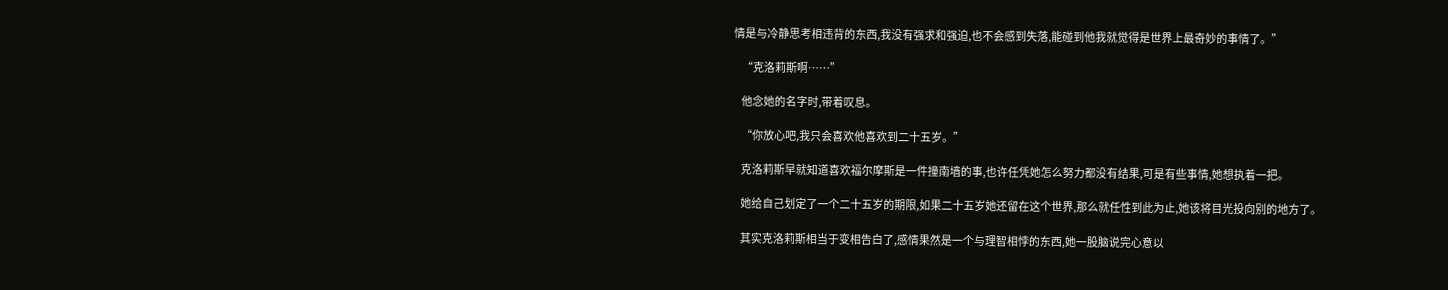情是与冷静思考相违背的东西,我没有强求和强迫,也不会感到失落,能碰到他我就觉得是世界上最奇妙的事情了。”

    “克洛莉斯啊……”

    他念她的名字时,带着叹息。

    “你放心吧,我只会喜欢他喜欢到二十五岁。”

    克洛莉斯早就知道喜欢福尔摩斯是一件撞南墙的事,也许任凭她怎么努力都没有结果,可是有些事情,她想执着一把。

    她给自己划定了一个二十五岁的期限,如果二十五岁她还留在这个世界,那么就任性到此为止,她该将目光投向别的地方了。

    其实克洛莉斯相当于变相告白了,感情果然是一个与理智相悖的东西,她一股脑说完心意以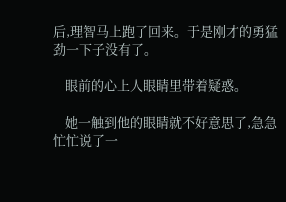后,理智马上跑了回来。于是刚才的勇猛劲一下子没有了。

    眼前的心上人眼睛里带着疑惑。

    她一触到他的眼睛就不好意思了,急急忙忙说了一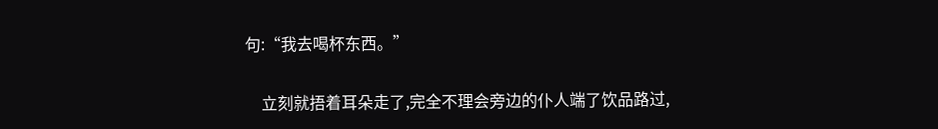句:“我去喝杯东西。”

    立刻就捂着耳朵走了,完全不理会旁边的仆人端了饮品路过,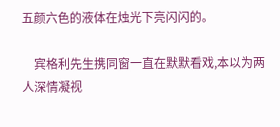五颜六色的液体在烛光下亮闪闪的。

    宾格利先生携同窗一直在默默看戏,本以为两人深情凝视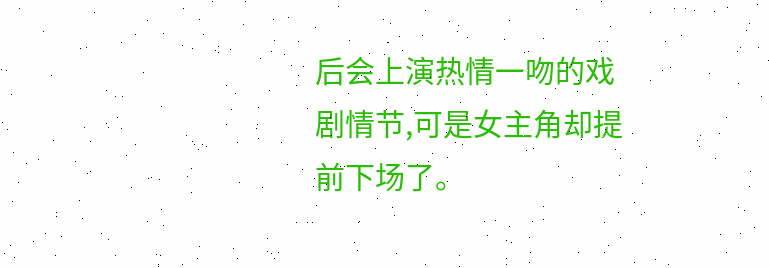后会上演热情一吻的戏剧情节,可是女主角却提前下场了。